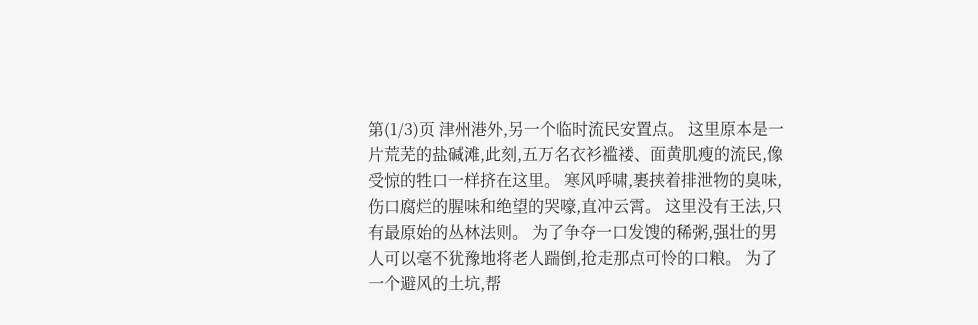第(1/3)页 津州港外,另一个临时流民安置点。 这里原本是一片荒芜的盐碱滩,此刻,五万名衣衫褴褛、面黄肌瘦的流民,像受惊的牲口一样挤在这里。 寒风呼啸,裹挟着排泄物的臭味,伤口腐烂的腥味和绝望的哭嚎,直冲云霄。 这里没有王法,只有最原始的丛林法则。 为了争夺一口发馊的稀粥,强壮的男人可以毫不犹豫地将老人踹倒,抢走那点可怜的口粮。 为了一个避风的土坑,帮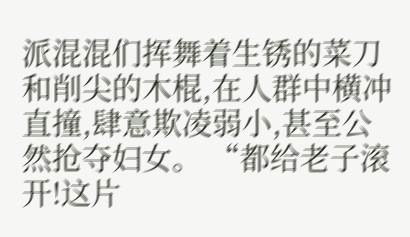派混混们挥舞着生锈的菜刀和削尖的木棍,在人群中横冲直撞,肆意欺凌弱小,甚至公然抢夺妇女。 “都给老子滚开!这片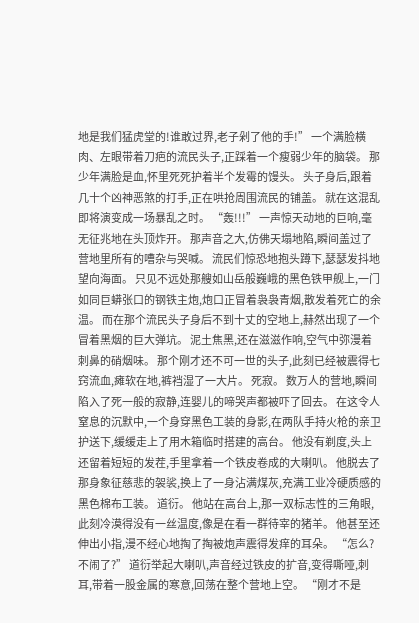地是我们猛虎堂的!谁敢过界,老子剁了他的手!” 一个满脸横肉、左眼带着刀疤的流民头子,正踩着一个瘦弱少年的脑袋。 那少年满脸是血,怀里死死护着半个发霉的馒头。 头子身后,跟着几十个凶神恶煞的打手,正在哄抢周围流民的铺盖。 就在这混乱即将演变成一场暴乱之时。 “轰!!!” 一声惊天动地的巨响,毫无征兆地在头顶炸开。 那声音之大,仿佛天塌地陷,瞬间盖过了营地里所有的嘈杂与哭喊。 流民们惊恐地抱头蹲下,瑟瑟发抖地望向海面。 只见不远处那艘如山岳般巍峨的黑色铁甲舰上,一门如同巨蟒张口的钢铁主炮,炮口正冒着袅袅青烟,散发着死亡的余温。 而在那个流民头子身后不到十丈的空地上,赫然出现了一个冒着黑烟的巨大弹坑。 泥土焦黑,还在滋滋作响,空气中弥漫着刺鼻的硝烟味。 那个刚才还不可一世的头子,此刻已经被震得七窍流血,瘫软在地,裤裆湿了一大片。 死寂。 数万人的营地,瞬间陷入了死一般的寂静,连婴儿的啼哭声都被吓了回去。 在这令人窒息的沉默中,一个身穿黑色工装的身影,在两队手持火枪的亲卫护送下,缓缓走上了用木箱临时搭建的高台。 他没有剃度,头上还留着短短的发茬,手里拿着一个铁皮卷成的大喇叭。 他脱去了那身象征慈悲的袈裟,换上了一身沾满煤灰,充满工业冷硬质感的黑色棉布工装。 道衍。 他站在高台上,那一双标志性的三角眼,此刻冷漠得没有一丝温度,像是在看一群待宰的猪羊。 他甚至还伸出小指,漫不经心地掏了掏被炮声震得发痒的耳朵。 “怎么?不闹了?” 道衍举起大喇叭,声音经过铁皮的扩音,变得嘶哑,刺耳,带着一股金属的寒意,回荡在整个营地上空。 “刚才不是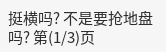挺横吗? 不是要抢地盘吗? 第(1/3)页